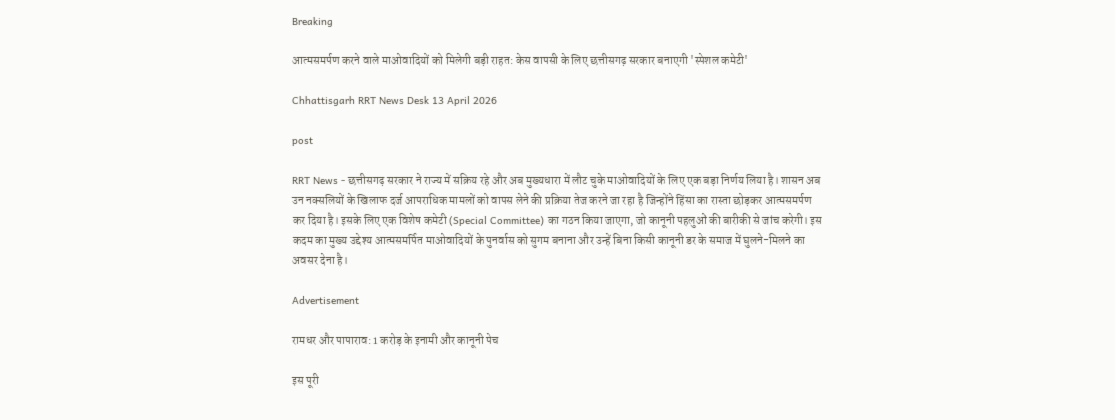Breaking

आत्मसमर्पण करने वाले माओवादियों को मिलेगी बड़ी राहत: केस वापसी के लिए छत्तीसगढ़ सरकार बनाएगी 'स्पेशल कमेटी'

Chhattisgarh RRT News Desk 13 April 2026

post

RRT News - छत्तीसगढ़ सरकार ने राज्य में सक्रिय रहे और अब मुख्यधारा में लौट चुके माओवादियों के लिए एक बड़ा निर्णय लिया है। शासन अब उन नक्सलियों के खिलाफ दर्ज आपराधिक मामलों को वापस लेने की प्रक्रिया तेज करने जा रहा है जिन्होंने हिंसा का रास्ता छोड़कर आत्मसमर्पण कर दिया है। इसके लिए एक विशेष कमेटी (Special Committee) का गठन किया जाएगा, जो कानूनी पहलुओं की बारीकी से जांच करेगी। इस कदम का मुख्य उद्देश्य आत्मसमर्पित माओवादियों के पुनर्वास को सुगम बनाना और उन्हें बिना किसी कानूनी डर के समाज में घुलने-मिलने का अवसर देना है।

Advertisement

रामधर और पापाराव: 1 करोड़ के इनामी और कानूनी पेच

इस पूरी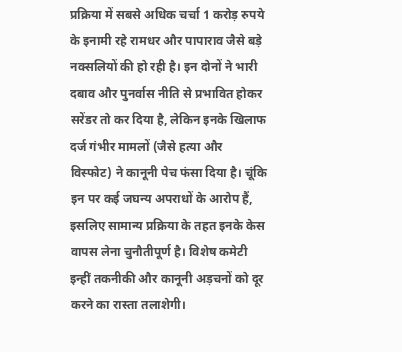प्रक्रिया में सबसे अधिक चर्चा 1 करोड़ रुपये के इनामी रहे रामधर और पापाराव जैसे बड़े नक्सलियों की हो रही है। इन दोनों ने भारी दबाव और पुनर्वास नीति से प्रभावित होकर सरेंडर तो कर दिया है, लेकिन इनके खिलाफ दर्ज गंभीर मामलों (जैसे हत्या और विस्फोट) ने कानूनी पेच फंसा दिया है। चूंकि इन पर कई जघन्य अपराधों के आरोप हैं, इसलिए सामान्य प्रक्रिया के तहत इनके केस वापस लेना चुनौतीपूर्ण है। विशेष कमेटी इन्हीं तकनीकी और कानूनी अड़चनों को दूर करने का रास्ता तलाशेगी।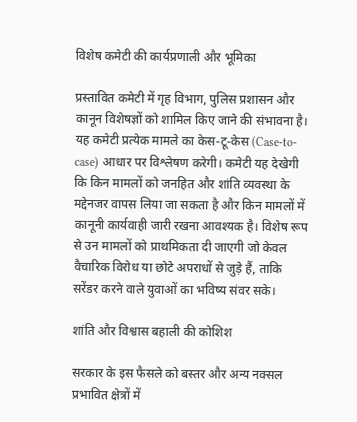विशेष कमेटी की कार्यप्रणाली और भूमिका

प्रस्तावित कमेटी में गृह विभाग, पुलिस प्रशासन और कानून विशेषज्ञों को शामिल किए जाने की संभावना है। यह कमेटी प्रत्येक मामले का केस-टू-केस (Case-to-case) आधार पर विश्लेषण करेगी। कमेटी यह देखेगी कि किन मामलों को जनहित और शांति व्यवस्था के मद्देनजर वापस लिया जा सकता है और किन मामलों में कानूनी कार्यवाही जारी रखना आवश्यक है। विशेष रूप से उन मामलों को प्राथमिकता दी जाएगी जो केवल वैचारिक विरोध या छोटे अपराधों से जुड़े हैं, ताकि सरेंडर करने वाले युवाओं का भविष्य संवर सके।

शांति और विश्वास बहाली की कोशिश

सरकार के इस फैसले को बस्तर और अन्य नक्सल प्रभावित क्षेत्रों में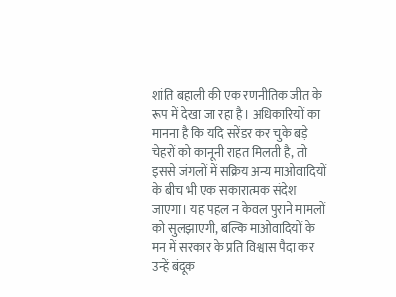शांति बहाली की एक रणनीतिक जीत के रूप में देखा जा रहा है। अधिकारियों का मानना है कि यदि सरेंडर कर चुके बड़े चेहरों को कानूनी राहत मिलती है, तो इससे जंगलों में सक्रिय अन्य माओवादियों के बीच भी एक सकारात्मक संदेश जाएगा। यह पहल न केवल पुराने मामलों को सुलझाएगी, बल्कि माओवादियों के मन में सरकार के प्रति विश्वास पैदा कर उन्हें बंदूक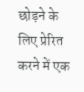छोड़ने के लिए प्रेरित करने में एक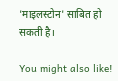'माइलस्टोन' साबित हो सकती है।

You might also like!